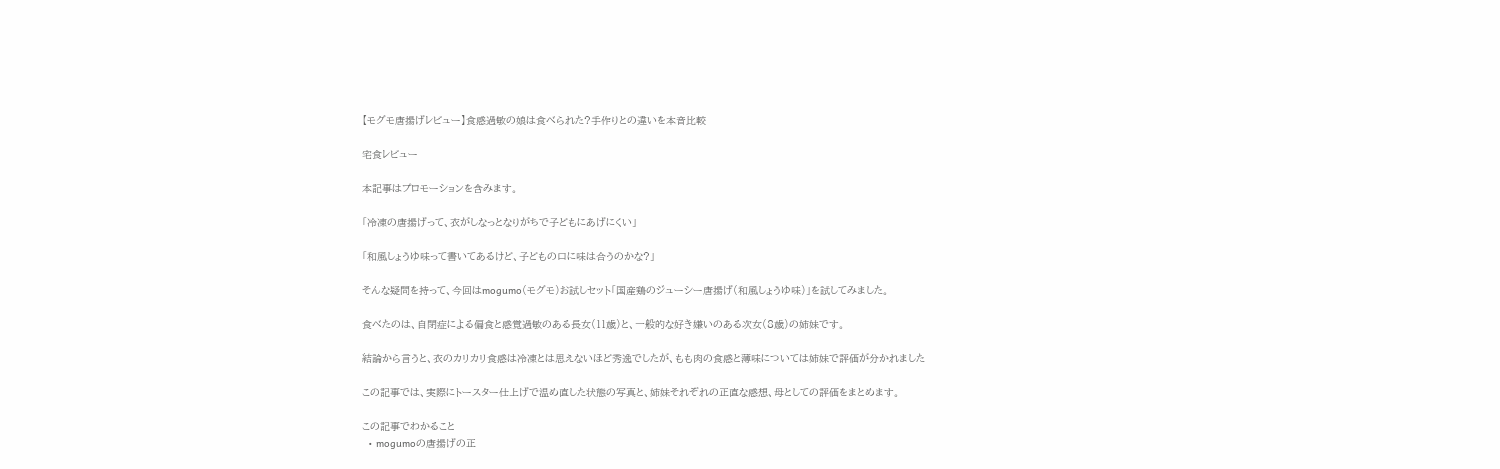【モグモ唐揚げレビュー】食感過敏の娘は食べられた?手作りとの違いを本音比較

宅食レビュー

本記事はプロモーションを含みます。

「冷凍の唐揚げって、衣がしなっとなりがちで子どもにあげにくい」

「和風しょうゆ味って書いてあるけど、子どもの口に味は合うのかな?」

そんな疑問を持って、今回はmogumo(モグモ)お試しセット「国産鶏のジューシー唐揚げ(和風しょうゆ味)」を試してみました。

食べたのは、自閉症による偏食と感覚過敏のある長女(11歳)と、一般的な好き嫌いのある次女(8歳)の姉妹です。

結論から言うと、衣のカリカリ食感は冷凍とは思えないほど秀逸でしたが、もも肉の食感と薄味については姉妹で評価が分かれました

この記事では、実際にトースター仕上げで温め直した状態の写真と、姉妹それぞれの正直な感想、母としての評価をまとめます。

この記事でわかること
  • mogumoの唐揚げの正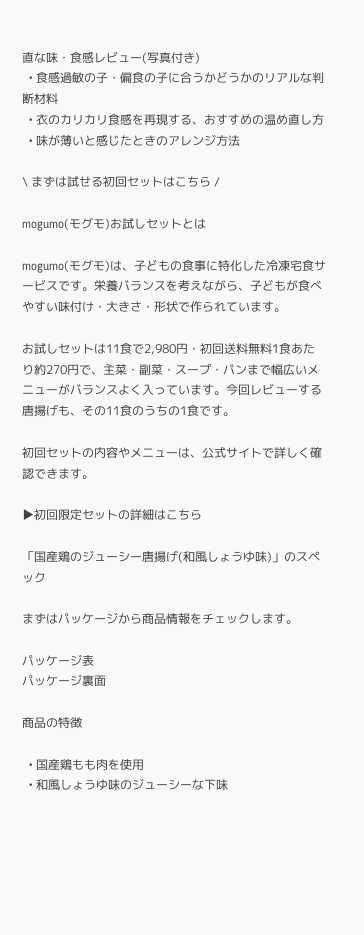直な味・食感レビュー(写真付き)
  • 食感過敏の子・偏食の子に合うかどうかのリアルな判断材料
  • 衣のカリカリ食感を再現する、おすすめの温め直し方
  • 味が薄いと感じたときのアレンジ方法

\ まずは試せる初回セットはこちら /

mogumo(モグモ)お試しセットとは

mogumo(モグモ)は、子どもの食事に特化した冷凍宅食サービスです。栄養バランスを考えながら、子どもが食べやすい味付け・大きさ・形状で作られています。

お試しセットは11食で2,980円・初回送料無料1食あたり約270円で、主菜・副菜・スープ・パンまで幅広いメニューがバランスよく入っています。今回レビューする唐揚げも、その11食のうちの1食です。

初回セットの内容やメニューは、公式サイトで詳しく確認できます。

▶初回限定セットの詳細はこちら

「国産鶏のジューシー唐揚げ(和風しょうゆ味)」のスペック

まずはパッケージから商品情報をチェックします。

パッケージ表
パッケージ裏面

商品の特徴

  • 国産鶏もも肉を使用
  • 和風しょうゆ味のジューシーな下味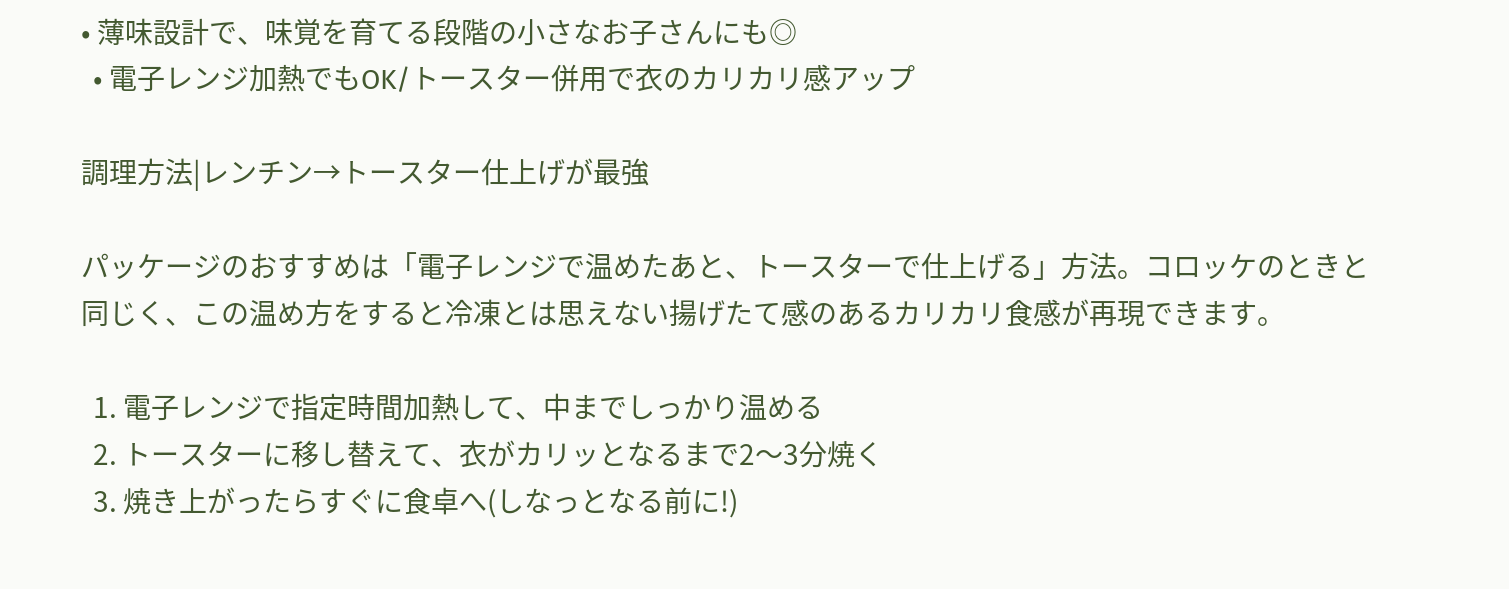• 薄味設計で、味覚を育てる段階の小さなお子さんにも◎
  • 電子レンジ加熱でもOK/トースター併用で衣のカリカリ感アップ

調理方法|レンチン→トースター仕上げが最強

パッケージのおすすめは「電子レンジで温めたあと、トースターで仕上げる」方法。コロッケのときと同じく、この温め方をすると冷凍とは思えない揚げたて感のあるカリカリ食感が再現できます。

  1. 電子レンジで指定時間加熱して、中までしっかり温める
  2. トースターに移し替えて、衣がカリッとなるまで2〜3分焼く
  3. 焼き上がったらすぐに食卓へ(しなっとなる前に!)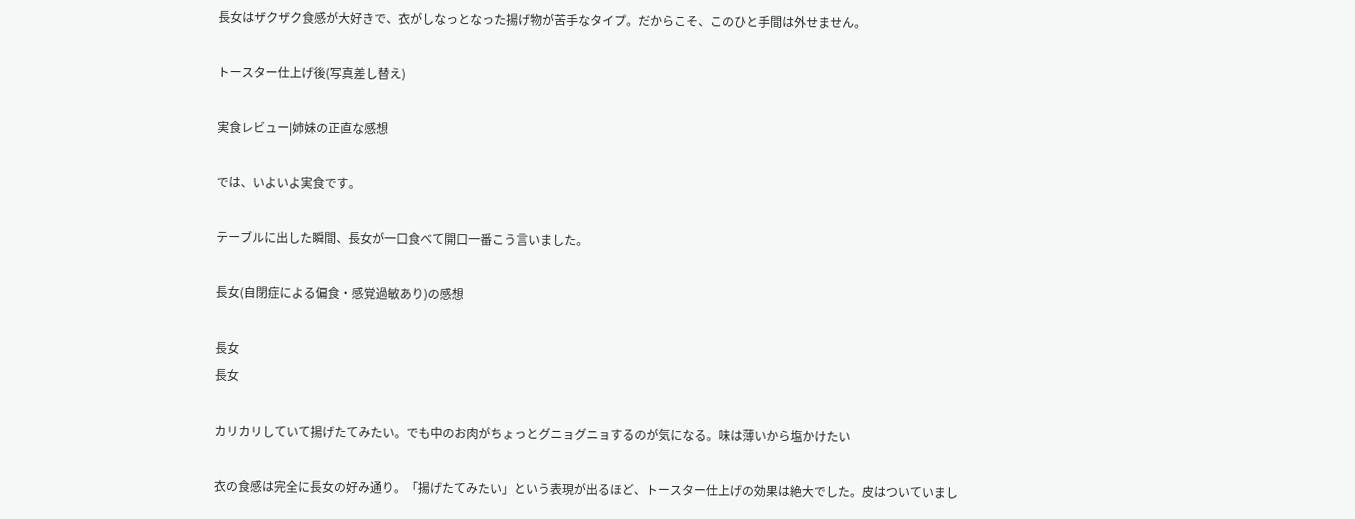長女はザクザク食感が大好きで、衣がしなっとなった揚げ物が苦手なタイプ。だからこそ、このひと手間は外せません。

トースター仕上げ後(写真差し替え)

実食レビュー|姉妹の正直な感想

では、いよいよ実食です。

テーブルに出した瞬間、長女が一口食べて開口一番こう言いました。

長女(自閉症による偏食・感覚過敏あり)の感想

長女
長女

カリカリしていて揚げたてみたい。でも中のお肉がちょっとグニョグニョするのが気になる。味は薄いから塩かけたい

衣の食感は完全に長女の好み通り。「揚げたてみたい」という表現が出るほど、トースター仕上げの効果は絶大でした。皮はついていまし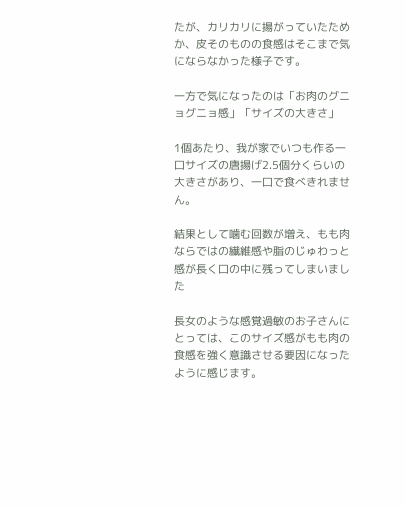たが、カリカリに揚がっていたためか、皮そのものの食感はそこまで気にならなかった様子です。

一方で気になったのは「お肉のグニョグニョ感」「サイズの大きさ」

1個あたり、我が家でいつも作る一口サイズの唐揚げ2.5個分くらいの大きさがあり、一口で食べきれません。

結果として噛む回数が増え、もも肉ならではの繊維感や脂のじゅわっと感が長く口の中に残ってしまいました

長女のような感覚過敏のお子さんにとっては、このサイズ感がもも肉の食感を強く意識させる要因になったように感じます。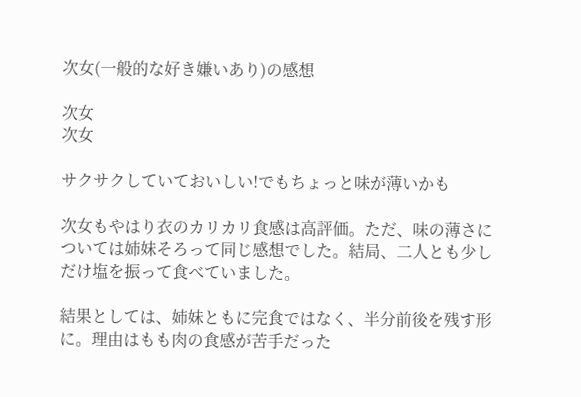次女(一般的な好き嫌いあり)の感想

次女
次女

サクサクしていておいしい!でもちょっと味が薄いかも

次女もやはり衣のカリカリ食感は高評価。ただ、味の薄さについては姉妹そろって同じ感想でした。結局、二人とも少しだけ塩を振って食べていました。

結果としては、姉妹ともに完食ではなく、半分前後を残す形に。理由はもも肉の食感が苦手だった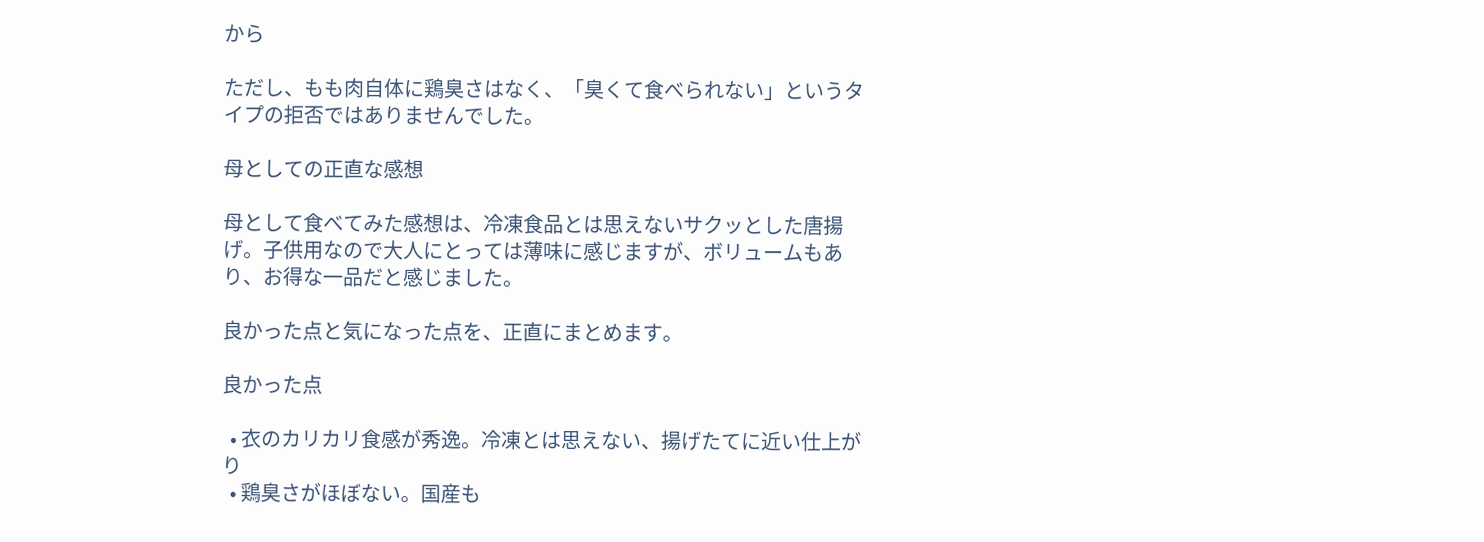から

ただし、もも肉自体に鶏臭さはなく、「臭くて食べられない」というタイプの拒否ではありませんでした。

母としての正直な感想

母として食べてみた感想は、冷凍食品とは思えないサクッとした唐揚げ。子供用なので大人にとっては薄味に感じますが、ボリュームもあり、お得な一品だと感じました。

良かった点と気になった点を、正直にまとめます。

良かった点

  • 衣のカリカリ食感が秀逸。冷凍とは思えない、揚げたてに近い仕上がり
  • 鶏臭さがほぼない。国産も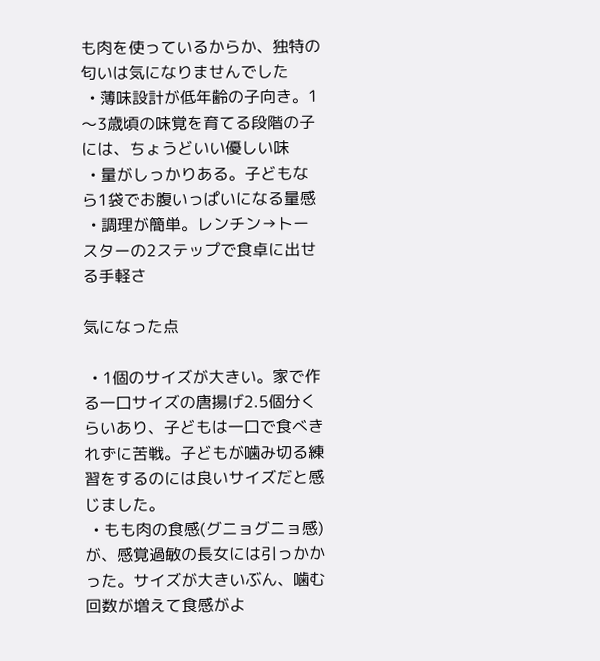も肉を使っているからか、独特の匂いは気になりませんでした
  • 薄味設計が低年齢の子向き。1〜3歳頃の味覚を育てる段階の子には、ちょうどいい優しい味
  • 量がしっかりある。子どもなら1袋でお腹いっぱいになる量感
  • 調理が簡単。レンチン→トースターの2ステップで食卓に出せる手軽さ

気になった点

  • 1個のサイズが大きい。家で作る一口サイズの唐揚げ2.5個分くらいあり、子どもは一口で食べきれずに苦戦。子どもが噛み切る練習をするのには良いサイズだと感じました。
  • もも肉の食感(グニョグニョ感)が、感覚過敏の長女には引っかかった。サイズが大きいぶん、噛む回数が増えて食感がよ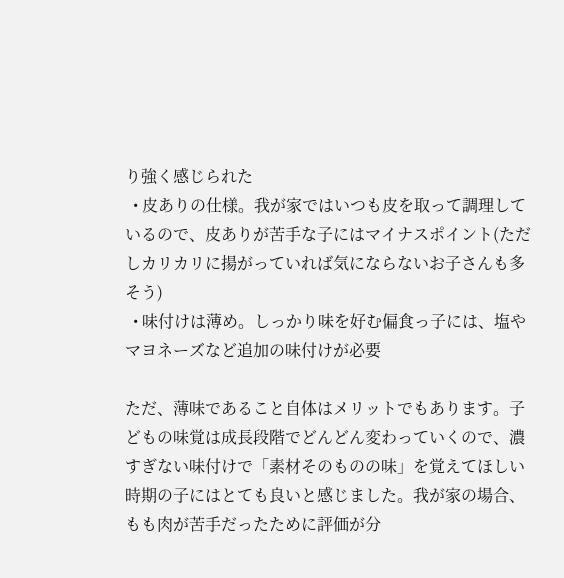り強く感じられた
  • 皮ありの仕様。我が家ではいつも皮を取って調理しているので、皮ありが苦手な子にはマイナスポイント(ただしカリカリに揚がっていれば気にならないお子さんも多そう)
  • 味付けは薄め。しっかり味を好む偏食っ子には、塩やマヨネーズなど追加の味付けが必要

ただ、薄味であること自体はメリットでもあります。子どもの味覚は成長段階でどんどん変わっていくので、濃すぎない味付けで「素材そのものの味」を覚えてほしい時期の子にはとても良いと感じました。我が家の場合、もも肉が苦手だったために評価が分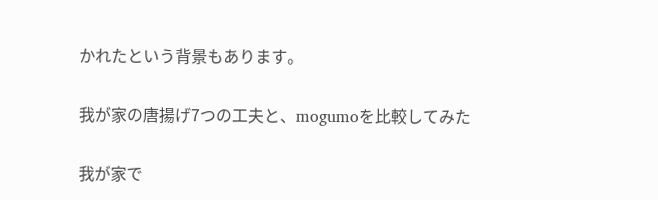かれたという背景もあります。

我が家の唐揚げ7つの工夫と、mogumoを比較してみた

我が家で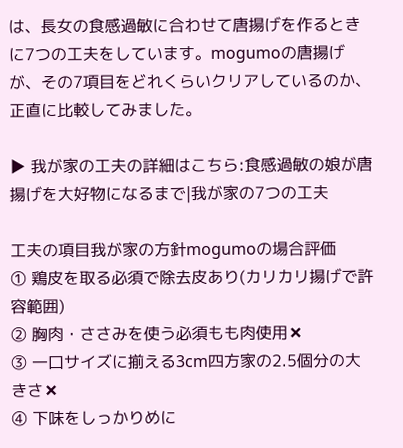は、長女の食感過敏に合わせて唐揚げを作るときに7つの工夫をしています。mogumoの唐揚げが、その7項目をどれくらいクリアしているのか、正直に比較してみました。

▶ 我が家の工夫の詳細はこちら:食感過敏の娘が唐揚げを大好物になるまで|我が家の7つの工夫

工夫の項目我が家の方針mogumoの場合評価
① 鶏皮を取る必須で除去皮あり(カリカリ揚げで許容範囲)
② 胸肉・ささみを使う必須もも肉使用✖
③ 一口サイズに揃える3cm四方家の2.5個分の大きさ✖
④ 下味をしっかりめに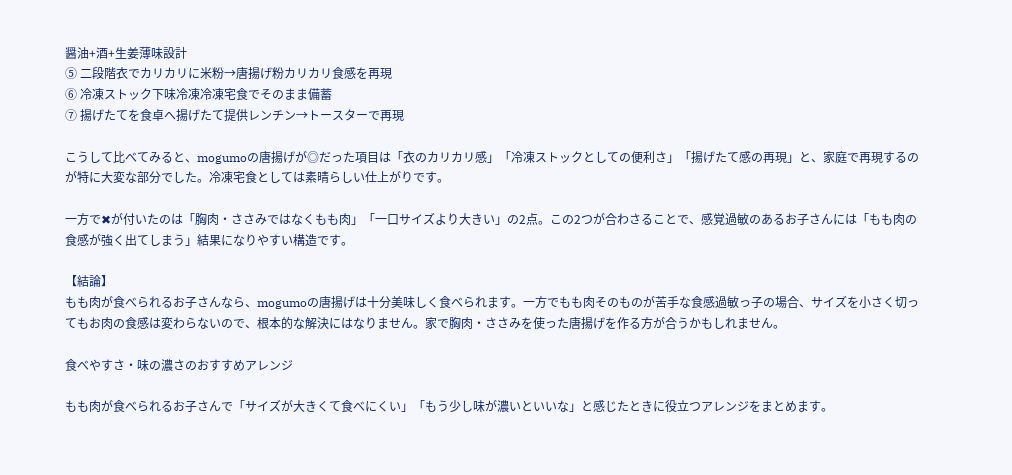醤油+酒+生姜薄味設計
⑤ 二段階衣でカリカリに米粉→唐揚げ粉カリカリ食感を再現
⑥ 冷凍ストック下味冷凍冷凍宅食でそのまま備蓄
⑦ 揚げたてを食卓へ揚げたて提供レンチン→トースターで再現

こうして比べてみると、mogumoの唐揚げが◎だった項目は「衣のカリカリ感」「冷凍ストックとしての便利さ」「揚げたて感の再現」と、家庭で再現するのが特に大変な部分でした。冷凍宅食としては素晴らしい仕上がりです。

一方で✖が付いたのは「胸肉・ささみではなくもも肉」「一口サイズより大きい」の2点。この2つが合わさることで、感覚過敏のあるお子さんには「もも肉の食感が強く出てしまう」結果になりやすい構造です。

【結論】
もも肉が食べられるお子さんなら、mogumoの唐揚げは十分美味しく食べられます。一方でもも肉そのものが苦手な食感過敏っ子の場合、サイズを小さく切ってもお肉の食感は変わらないので、根本的な解決にはなりません。家で胸肉・ささみを使った唐揚げを作る方が合うかもしれません。

食べやすさ・味の濃さのおすすめアレンジ

もも肉が食べられるお子さんで「サイズが大きくて食べにくい」「もう少し味が濃いといいな」と感じたときに役立つアレンジをまとめます。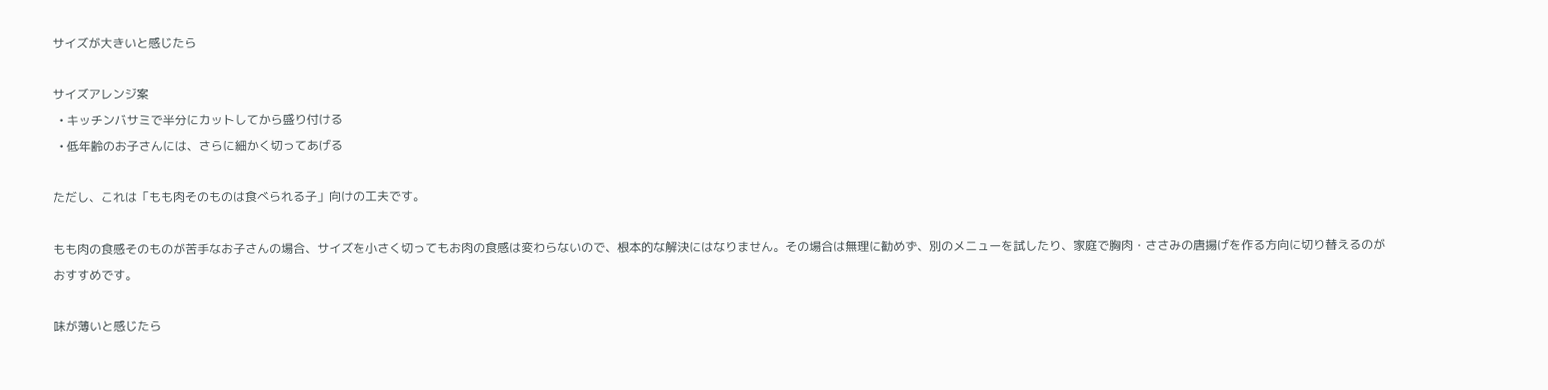サイズが大きいと感じたら

サイズアレンジ案
  • キッチンバサミで半分にカットしてから盛り付ける
  • 低年齢のお子さんには、さらに細かく切ってあげる

ただし、これは「もも肉そのものは食べられる子」向けの工夫です。

もも肉の食感そのものが苦手なお子さんの場合、サイズを小さく切ってもお肉の食感は変わらないので、根本的な解決にはなりません。その場合は無理に勧めず、別のメニューを試したり、家庭で胸肉・ささみの唐揚げを作る方向に切り替えるのがおすすめです。

味が薄いと感じたら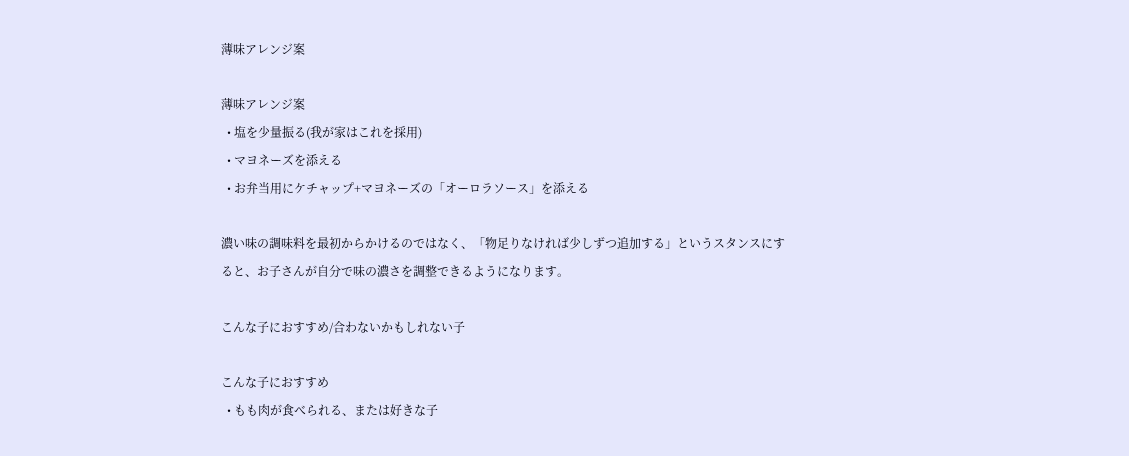薄味アレンジ案

薄味アレンジ案
  • 塩を少量振る(我が家はこれを採用)
  • マヨネーズを添える
  • お弁当用にケチャップ+マヨネーズの「オーロラソース」を添える

濃い味の調味料を最初からかけるのではなく、「物足りなければ少しずつ追加する」というスタンスにすると、お子さんが自分で味の濃さを調整できるようになります。

こんな子におすすめ/合わないかもしれない子

こんな子におすすめ
  • もも肉が食べられる、または好きな子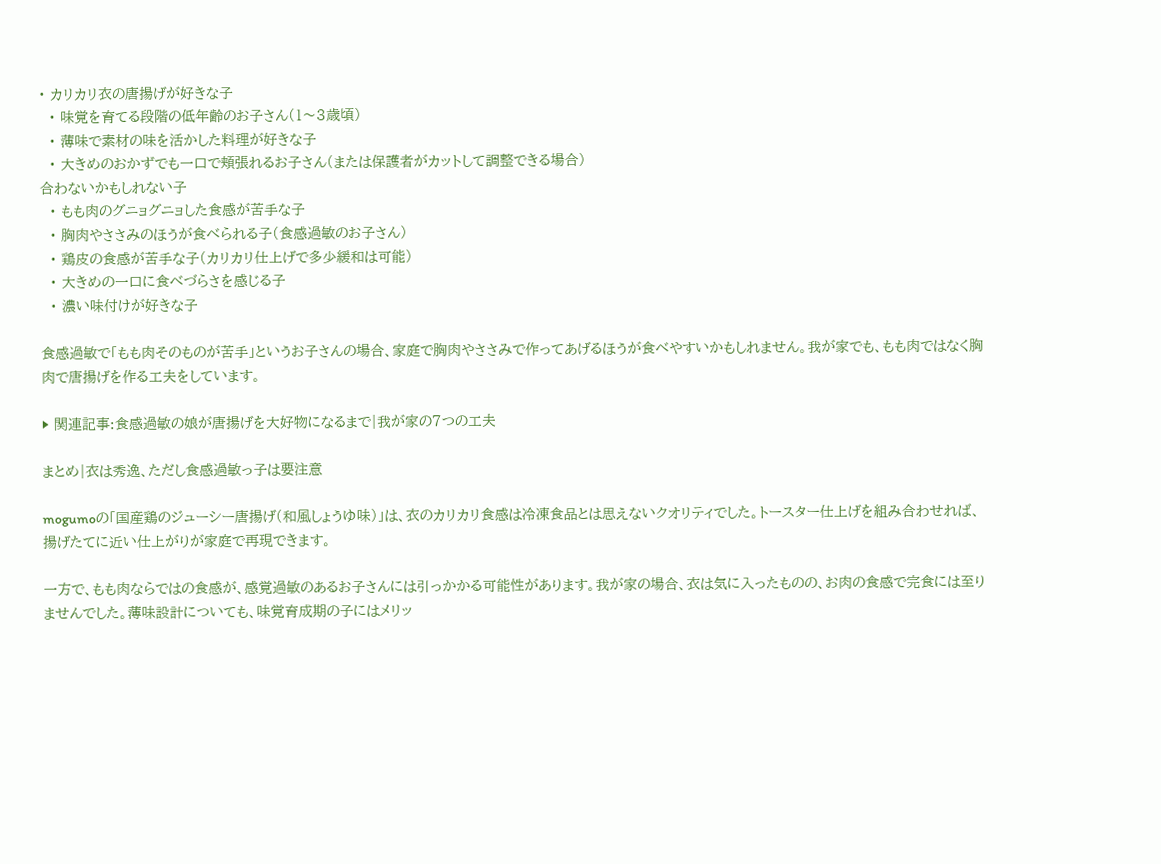• カリカリ衣の唐揚げが好きな子
  • 味覚を育てる段階の低年齢のお子さん(1〜3歳頃)
  • 薄味で素材の味を活かした料理が好きな子
  • 大きめのおかずでも一口で頬張れるお子さん(または保護者がカットして調整できる場合)
合わないかもしれない子
  • もも肉のグニョグニョした食感が苦手な子
  • 胸肉やささみのほうが食べられる子(食感過敏のお子さん)
  • 鶏皮の食感が苦手な子(カリカリ仕上げで多少緩和は可能)
  • 大きめの一口に食べづらさを感じる子
  • 濃い味付けが好きな子

食感過敏で「もも肉そのものが苦手」というお子さんの場合、家庭で胸肉やささみで作ってあげるほうが食べやすいかもしれません。我が家でも、もも肉ではなく胸肉で唐揚げを作る工夫をしています。

▶ 関連記事:食感過敏の娘が唐揚げを大好物になるまで|我が家の7つの工夫

まとめ|衣は秀逸、ただし食感過敏っ子は要注意

mogumoの「国産鶏のジューシー唐揚げ(和風しょうゆ味)」は、衣のカリカリ食感は冷凍食品とは思えないクオリティでした。トースター仕上げを組み合わせれば、揚げたてに近い仕上がりが家庭で再現できます。

一方で、もも肉ならではの食感が、感覚過敏のあるお子さんには引っかかる可能性があります。我が家の場合、衣は気に入ったものの、お肉の食感で完食には至りませんでした。薄味設計についても、味覚育成期の子にはメリッ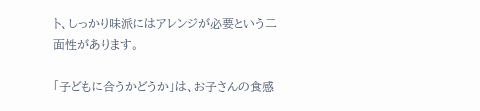ト、しっかり味派にはアレンジが必要という二面性があります。

「子どもに合うかどうか」は、お子さんの食感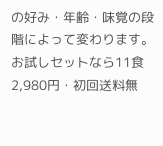の好み・年齢・味覚の段階によって変わります。お試しセットなら11食2,980円・初回送料無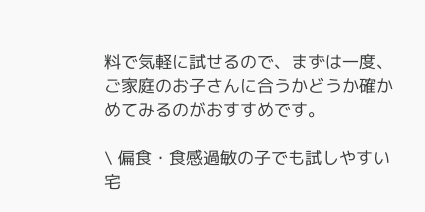料で気軽に試せるので、まずは一度、ご家庭のお子さんに合うかどうか確かめてみるのがおすすめです。

\ 偏食・食感過敏の子でも試しやすい宅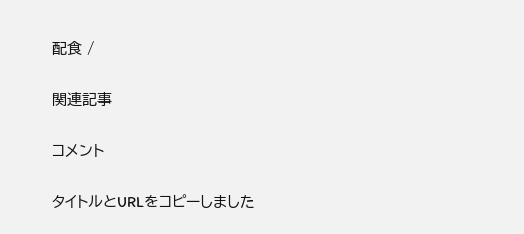配食 /

関連記事

コメント

タイトルとURLをコピーしました